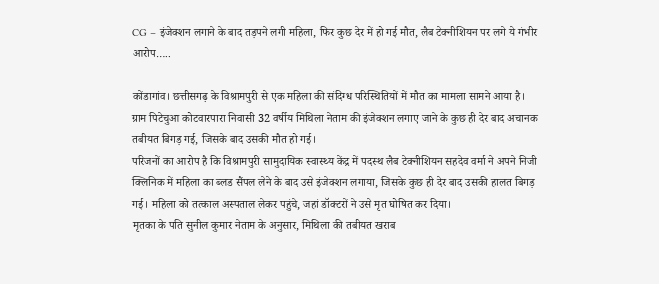CG – इंजेक्शन लगाने के बाद तड़पने लगी महिला, फिर कुछ देर में हो गई मौत, लैब टेक्नीशियन पर लगे ये गंभीर आरोप…..

कोंडागांव। छत्तीसगढ़ के विश्रामपुरी से एक महिला की संदिग्ध परिस्थितियों में मौत का मामला सामने आया है। ग्राम पिटेचुआ कोटवारपारा निवासी 32 वर्षीय मिथिला नेताम की इंजेक्शन लगाए जाने के कुछ ही देर बाद अचानक तबीयत बिगड़ गई, जिसके बाद उसकी मौत हो गई।
परिजनों का आरोप है कि विश्रामपुरी सामुदायिक स्वास्थ्य केंद्र में पदस्थ लैब टेक्नीशियन सहदेव वर्मा ने अपने निजी क्लिनिक में महिला का ब्लड सैंपल लेने के बाद उसे इंजेक्शन लगाया, जिसके कुछ ही देर बाद उसकी हालत बिगड़ गई। महिला को तत्काल अस्पताल लेकर पहुंचे, जहां डॉक्टरों ने उसे मृत घोषित कर दिया।
मृतका के पति सुनील कुमार नेताम के अनुसार, मिथिला की तबीयत खराब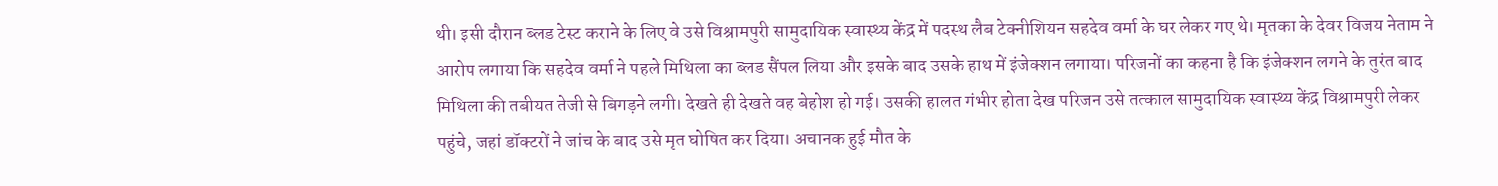थी। इसी दौरान ब्लड टेस्ट कराने के लिए वे उसे विश्रामपुरी सामुदायिक स्वास्थ्य केंद्र में पदस्थ लैब टेक्नीशियन सहदेव वर्मा के घर लेकर गए थे। मृतका के देवर विजय नेताम ने आरोप लगाया कि सहदेव वर्मा ने पहले मिथिला का ब्लड सैंपल लिया और इसके बाद उसके हाथ में इंजेक्शन लगाया। परिजनों का कहना है कि इंजेक्शन लगने के तुरंत बाद मिथिला की तबीयत तेजी से बिगड़ने लगी। देखते ही देखते वह बेहोश हो गई। उसकी हालत गंभीर होता देख परिजन उसे तत्काल सामुदायिक स्वास्थ्य केंद्र विश्रामपुरी लेकर पहुंचे, जहां डॉक्टरों ने जांच के बाद उसे मृत घोषित कर दिया। अचानक हुई मौत के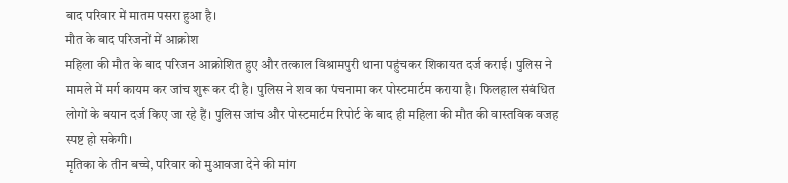बाद परिवार में मातम पसरा हुआ है।
मौत के बाद परिजनों में आक्रोश
महिला की मौत के बाद परिजन आक्रोशित हुए और तत्काल विश्रामपुरी थाना पहुंचकर शिकायत दर्ज कराई। पुलिस ने मामले में मर्ग कायम कर जांच शुरू कर दी है। पुलिस ने शव का पंचनामा कर पोस्टमार्टम कराया है। फिलहाल संबंधित लोगों के बयान दर्ज किए जा रहे हैं। पुलिस जांच और पोस्टमार्टम रिपोर्ट के बाद ही महिला की मौत की वास्तविक वजह स्पष्ट हो सकेगी।
मृतिका के तीन बच्चे, परिवार को मुआवजा देने की मांग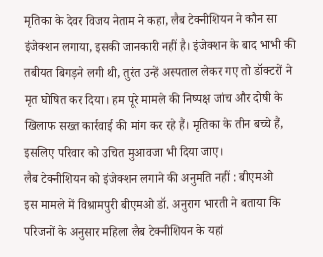मृतिका के देवर विजय नेताम ने कहा, लैब टेक्नीशियन ने कौन सा इंजेक्शन लगाया, इसकी जानकारी नहीं है। इंजेक्शन के बाद भाभी की तबीयत बिगड़ने लगी थी, तुरंत उन्हें अस्पताल लेकर गए तो डॉक्टरों ने मृत घोषित कर दिया। हम पूरे मामले की निष्पक्ष जांच और दोषी के खिलाफ सख्त कार्रवाई की मांग कर रहे हैं। मृतिका के तीन बच्चे हैं, इसलिए परिवार को उचित मुआवजा भी दिया जाए।
लैब टेक्नीशियन को इंजेक्शन लगाने की अनुमति नहीं : बीएमओ
इस मामले में विश्रामपुरी बीएमओ डॉ. अनुराग भारती ने बताया कि परिजनों के अनुसार महिला लैब टेक्नीशियन के यहां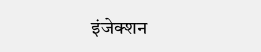इंजेक्शन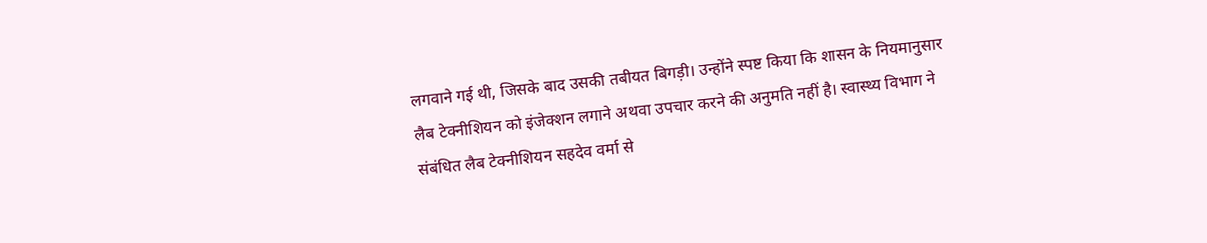लगवाने गई थी, जिसके बाद उसकी तबीयत बिगड़ी। उन्होंने स्पष्ट किया कि शासन के नियमानुसार लैब टेक्नीशियन को इंजेक्शन लगाने अथवा उपचार करने की अनुमति नहीं है। स्वास्थ्य विभाग ने संबंधित लैब टेक्नीशियन सहदेव वर्मा से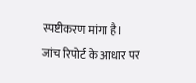स्पष्टीकरण मांगा है। जांच रिपोर्ट के आधार पर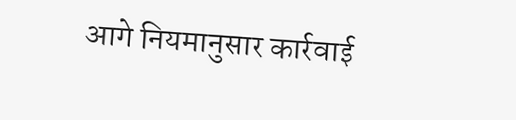आगे नियमानुसार कार्रवाई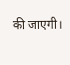की जाएगी।